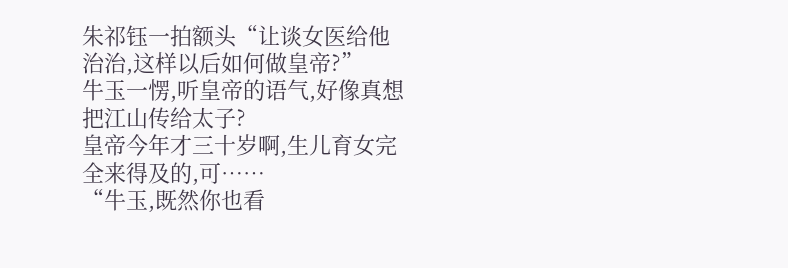朱祁钰一拍额头“让谈女医给他治治,这样以后如何做皇帝?”
牛玉一愣,听皇帝的语气,好像真想把江山传给太子?
皇帝今年才三十岁啊,生儿育女完全来得及的,可……
“牛玉,既然你也看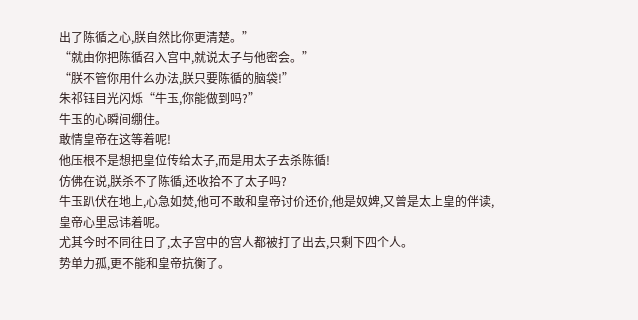出了陈循之心,朕自然比你更清楚。”
“就由你把陈循召入宫中,就说太子与他密会。”
“朕不管你用什么办法,朕只要陈循的脑袋!”
朱祁钰目光闪烁“牛玉,你能做到吗?”
牛玉的心瞬间绷住。
敢情皇帝在这等着呢!
他压根不是想把皇位传给太子,而是用太子去杀陈循!
仿佛在说,朕杀不了陈循,还收拾不了太子吗?
牛玉趴伏在地上,心急如焚,他可不敢和皇帝讨价还价,他是奴婢,又曾是太上皇的伴读,皇帝心里忌讳着呢。
尤其今时不同往日了,太子宫中的宫人都被打了出去,只剩下四个人。
势单力孤,更不能和皇帝抗衡了。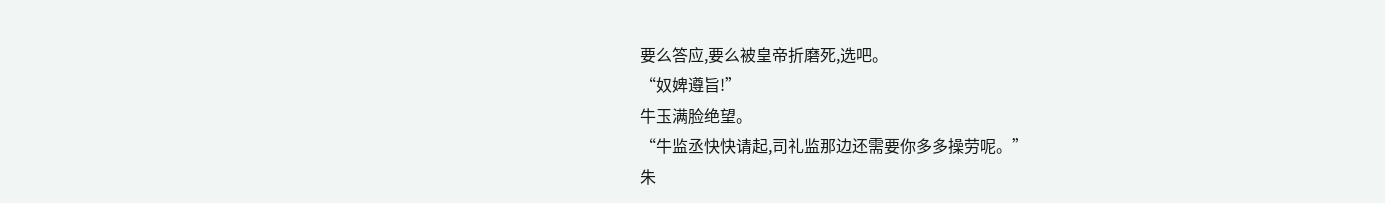要么答应,要么被皇帝折磨死,选吧。
“奴婢遵旨!”
牛玉满脸绝望。
“牛监丞快快请起,司礼监那边还需要你多多操劳呢。”
朱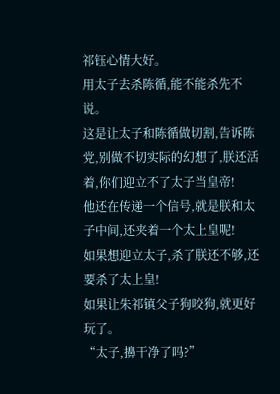祁钰心情大好。
用太子去杀陈循,能不能杀先不说。
这是让太子和陈循做切割,告诉陈党,别做不切实际的幻想了,朕还活着,你们迎立不了太子当皇帝!
他还在传递一个信号,就是朕和太子中间,还夹着一个太上皇呢!
如果想迎立太子,杀了朕还不够,还要杀了太上皇!
如果让朱祁镇父子狗咬狗,就更好玩了。
“太子,擤干净了吗?”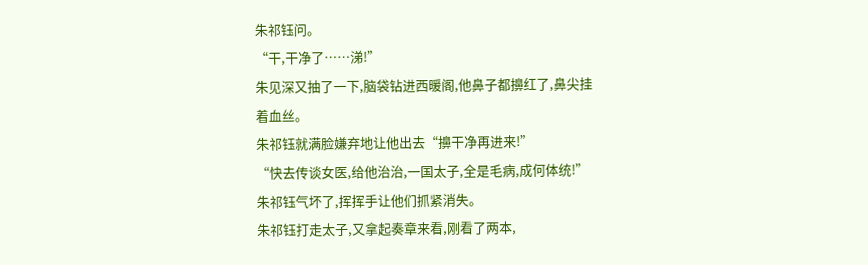朱祁钰问。
“干,干净了……涕!”
朱见深又抽了一下,脑袋钻进西暖阁,他鼻子都擤红了,鼻尖挂着血丝。
朱祁钰就满脸嫌弃地让他出去“擤干净再进来!”
“快去传谈女医,给他治治,一国太子,全是毛病,成何体统!”
朱祁钰气坏了,挥挥手让他们抓紧消失。
朱祁钰打走太子,又拿起奏章来看,刚看了两本,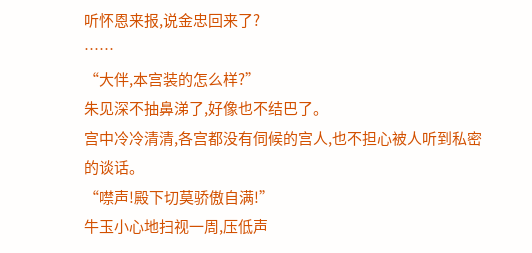听怀恩来报,说金忠回来了?
……
“大伴,本宫装的怎么样?”
朱见深不抽鼻涕了,好像也不结巴了。
宫中冷冷清清,各宫都没有伺候的宫人,也不担心被人听到私密的谈话。
“噤声!殿下切莫骄傲自满!”
牛玉小心地扫视一周,压低声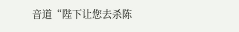音道“陛下让您去杀陈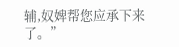辅,奴婢帮您应承下来了。”